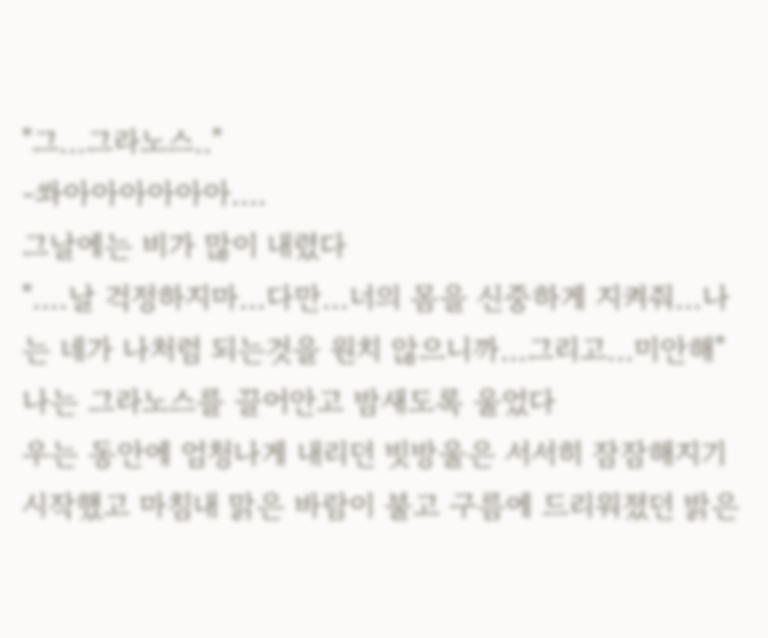"그...그라노스.."
-쏴아아아아아아....
그날에는 비가 많이 내렸다
"....날 걱정하지마...다만...너의 몸을 신중하게 지켜줘...나는 네가 나처럼 되는것을 원치 않으니까...그리고...미안해"
나는 그라노스를 끌어안고 밤새도록 울었다
우는 동안에 엄청나게 내리던 빗방울은 서서히 잠잠해지기 시작했고 마침내 맑은 바람이 불고 구름에 드리워졌던 밝은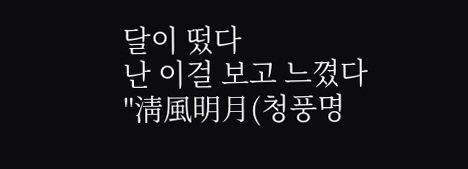달이 떴다
난 이걸 보고 느꼈다
"淸風明月(청풍명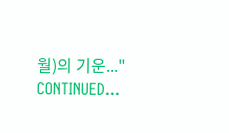월)의 기운..."
CONTINUED...